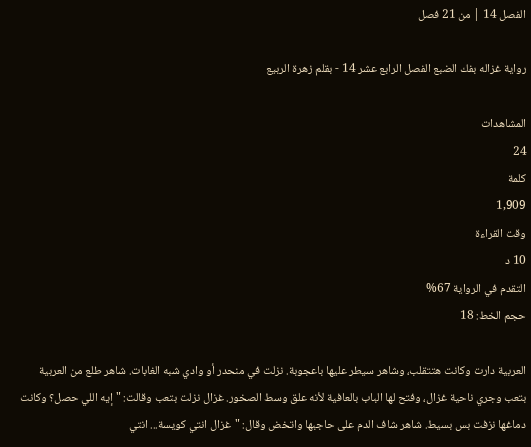الفصل 14 | من 21 فصل

رواية غزاله بفك الضبع الفصل الرابع عشر 14 - بقلم زهرة الربيع

المشاهدات
24
كلمة
1,909
وقت القراءة
10 د
التقدم في الرواية 67%
حجم الخط: 18

العربية دارت وكانت هتتقلب، وشاهر سيطر عليها باعجوبة. نزلت في منحدر أو وادي شبه الغابات. شاهر طلع من العربية بتعب وجري ناحية غزال، وفتح لها الباب بالعافية لأنه علق وسط الصخور. غزال نزلت بتعب وقالت: "إيه اللي حصل؟ وكانت دماغها نزفت بس بسيط. شاهر شاف الدم على حاجبها واتخض وقال: "غزال انتي كويسة... انتي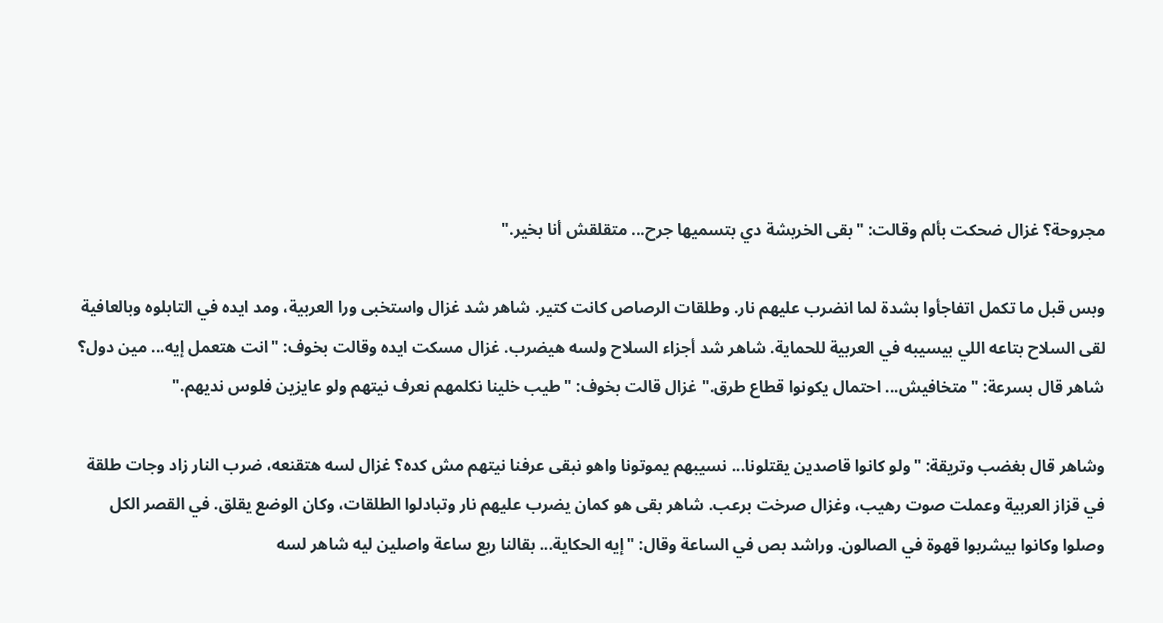مجروحة؟ غزال ضحكت بألم وقالت: "بقى الخربشة دي بتسميها جرح... متقلقش أنا بخير."

وبس قبل ما تكمل اتفاجأوا بشدة لما انضرب عليهم نار. وطلقات الرصاص كانت كتير. شاهر شد غزال واستخبى ورا العربية، ومد ايده في التابلوه وبالعافية لقى السلاح بتاعه اللي بيسيبه في العربية للحماية. شاهر شد أجزاء السلاح ولسه هيضرب. غزال مسكت ايده وقالت بخوف: "انت هتعمل إيه... مين دول؟ شاهر قال بسرعة: "متخافيش... احتمال يكونوا قطاع طرق." غزال قالت بخوف: "طيب خلينا نكلمهم نعرف نيتهم ولو عايزين فلوس نديهم."

وشاهر قال بغضب وتريقة: "ولو كانوا قاصدين يقتلونا... نسيبهم يموتونا واهو نبقى عرفنا نيتهم مش كده؟ غزال لسه هتقنعه، ضرب النار زاد وجات طلقة في قزاز العربية وعملت صوت رهيب، وغزال صرخت برعب. شاهر بقى هو كمان يضرب عليهم نار وتبادلوا الطلقات، وكان الوضع يقلق. في القصر الكل وصلوا وكانوا بيشربوا قهوة في الصالون. وراشد بص في الساعة وقال: "إيه الحكاية... بقالنا ربع ساعة واصلين ليه شاهر لسه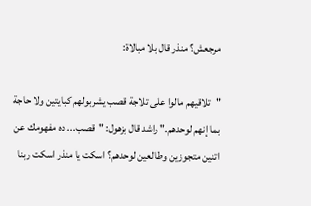مرجعش؟ منذر قال بلا مبالاة:

"تلاقيهم مالوا على تلاجة قصب يشربولهم كبايتين ولا حاجة بما إنهم لوحدهم." راشد قال بزهول: "قصب... ده مفهومك عن اتنين متجوزين وطالعين لوحدهم؟ اسكت يا منذر اسكت ربنا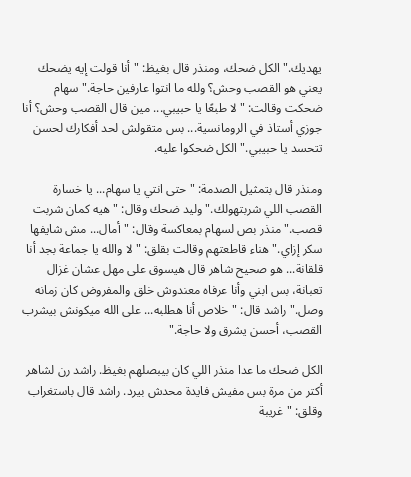يهديك." الكل ضحك، ومنذر قال بغيظ: "أنا قولت إيه يضحك يعني هو القصب وحش؟ ولله ما انتوا عارفين حاجة." سهام ضحكت وقالت: "لا طبعًا يا حبيبي... مين قال القصب وحش؟ أنا جوزي أستاذ في الرومانسية... بس متقولش لحد أفكارك لحسن تتحسد يا حبيبي." الكل ضحكوا عليه.

ومنذر قال بتمثيل الصدمة: "حتى انتي يا سهام... يا خسارة القصب اللي شربتهولك." وليد ضحك وقال: "هيه كمان شربت قصب." منذر بص لسهام بمعاكسة وقال: "أمال... مش شايفها سكر إزاي." هناء قاطعتهم وقالت بقلق: "لا والله يا جماعة بجد أنا قلقانة... هو صحيح شاهر قال هيسوق على مهل عشان غزال تعبانة، بس ابني وأنا عرفاه معندوش خلق والمفروض كان زمانه وصل." راشد قال: "خلاص أنا هطلبه... على الله ميكونش بيشرب القصب، أحسن يشرق ولا حاجة."

الكل ضحك ما عدا منذر اللي كان بيبصلهم بغيظ. راشد رن لشاهر أكتر من مرة بس مفيش فايدة محدش بيرد. راشد قال باستغراب وقلق: "غريبة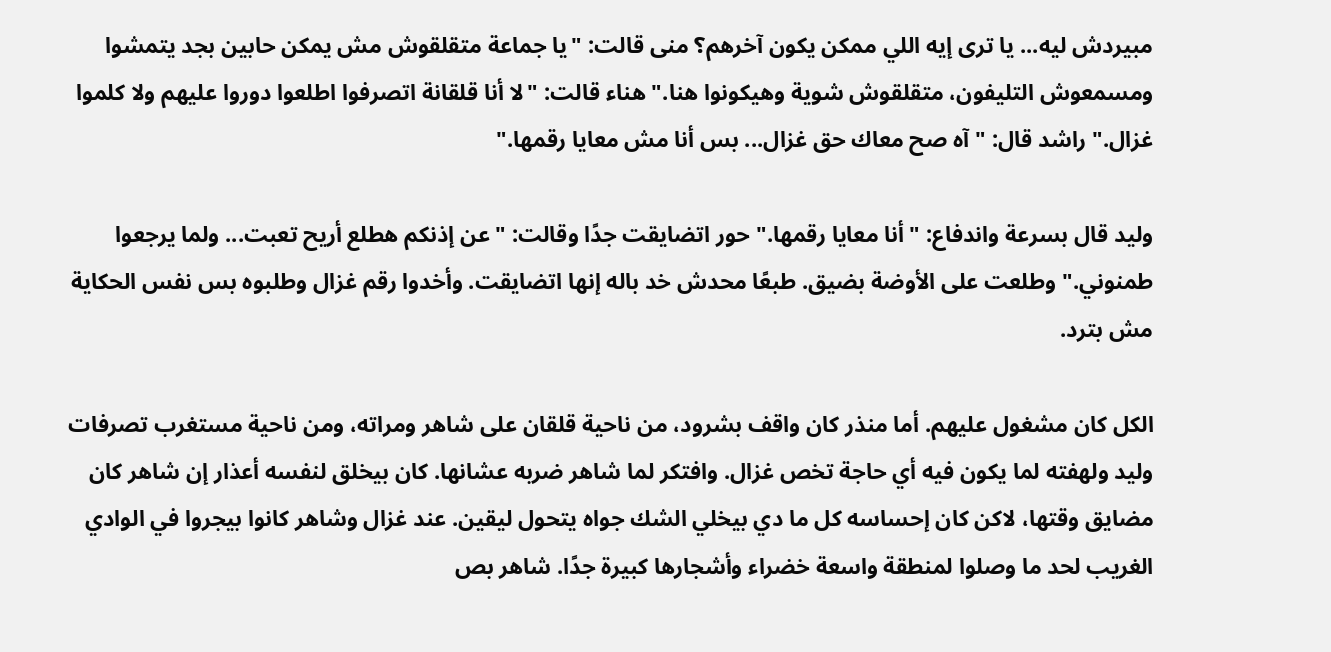مبيردش ليه... يا ترى إيه اللي ممكن يكون آخرهم؟ منى قالت: "يا جماعة متقلقوش مش يمكن حابين بجد يتمشوا ومسمعوش التليفون، متقلقوش شوية وهيكونوا هنا." هناء قالت: "لا أنا قلقانة اتصرفوا اطلعوا دوروا عليهم ولا كلموا غزال." راشد قال: "آه صح معاك حق غزال... بس أنا مش معايا رقمها."

وليد قال بسرعة واندفاع: "أنا معايا رقمها." حور اتضايقت جدًا وقالت: "عن إذنكم هطلع أريح تعبت... ولما يرجعوا طمنوني." وطلعت على الأوضة بضيق. طبعًا محدش خد باله إنها اتضايقت. وأخدوا رقم غزال وطلبوه بس نفس الحكاية مش بترد.

الكل كان مشغول عليهم. أما منذر كان واقف بشرود، من ناحية قلقان على شاهر ومراته، ومن ناحية مستغرب تصرفات وليد ولهفته لما يكون فيه أي حاجة تخص غزال. وافتكر لما شاهر ضربه عشانها. كان بيخلق لنفسه أعذار إن شاهر كان مضايق وقتها، لاكن كان إحساسه كل ما دي بيخلي الشك جواه يتحول ليقين. عند غزال وشاهر كانوا بيجروا في الوادي الغريب لحد ما وصلوا لمنطقة واسعة خضراء وأشجارها كبيرة جدًا. شاهر بص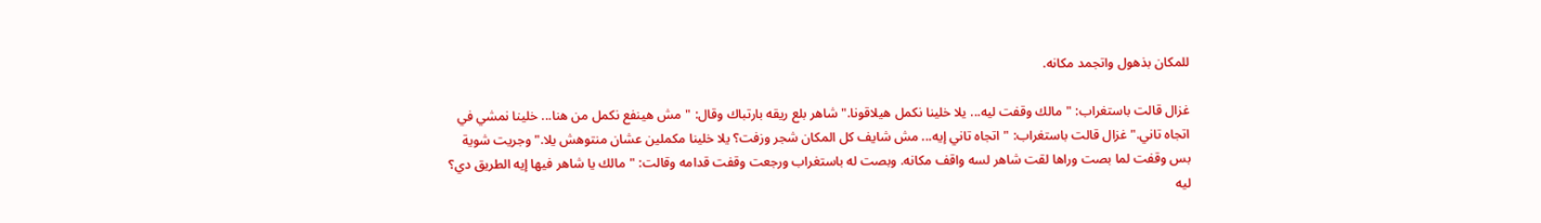للمكان بذهول واتجمد مكانه.

غزال قالت باستغراب: "مالك وقفت ليه... يلا خلينا نكمل هيلاقونا." شاهر بلع ريقه بارتباك وقال: "مش هينفع نكمل من هنا... خلينا نمشي في اتجاه تاني." غزال قالت باستغراب: "اتجاه تاني إيه... مش شايف كل المكان شجر وزفت؟ يلا خلينا مكملين عشان منتوهش يلا." وجريت شوية بس وقفت لما بصت وراها لقت شاهر لسه واقف مكانه. وبصت له باستغراب ورجعت وقفت قدامه وقالت: "مالك يا شاهر فيها إيه الطريق دي؟ ليه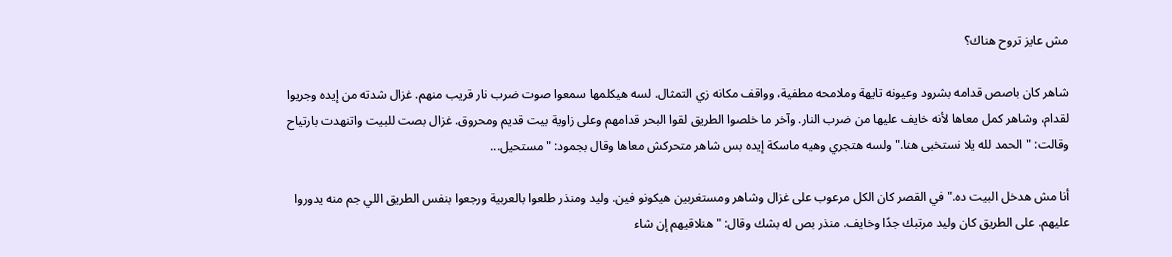مش عايز تروح هناك؟

شاهر كان باصص قدامه بشرود وعيونه تايهة وملامحه مطفية، وواقف مكانه زي التمثال. لسه هيكلمها سمعوا صوت ضرب نار قريب منهم. غزال شدته من إيده وجريوا لقدام، وشاهر كمل معاها لأنه خايف عليها من ضرب النار. وآخر ما خلصوا الطريق لقوا البحر قدامهم وعلى زاوية بيت قديم ومحروق. غزال بصت للبيت واتنهدت بارتياح وقالت: "الحمد لله يلا نستخبى هنا." ولسه هتجري وهيه ماسكة إيده بس شاهر متحركش معاها وقال بجمود: "مستحيل...

أنا مش هدخل البيت ده." في القصر كان الكل مرعوب على غزال وشاهر ومستغربين هيكونو فين. وليد ومنذر طلعوا بالعربية ورجعوا بنفس الطريق اللي جم منه يدوروا عليهم. على الطريق كان وليد مرتبك جدًا وخايف. منذر بص له بشك وقال: "هنلاقيهم إن شاء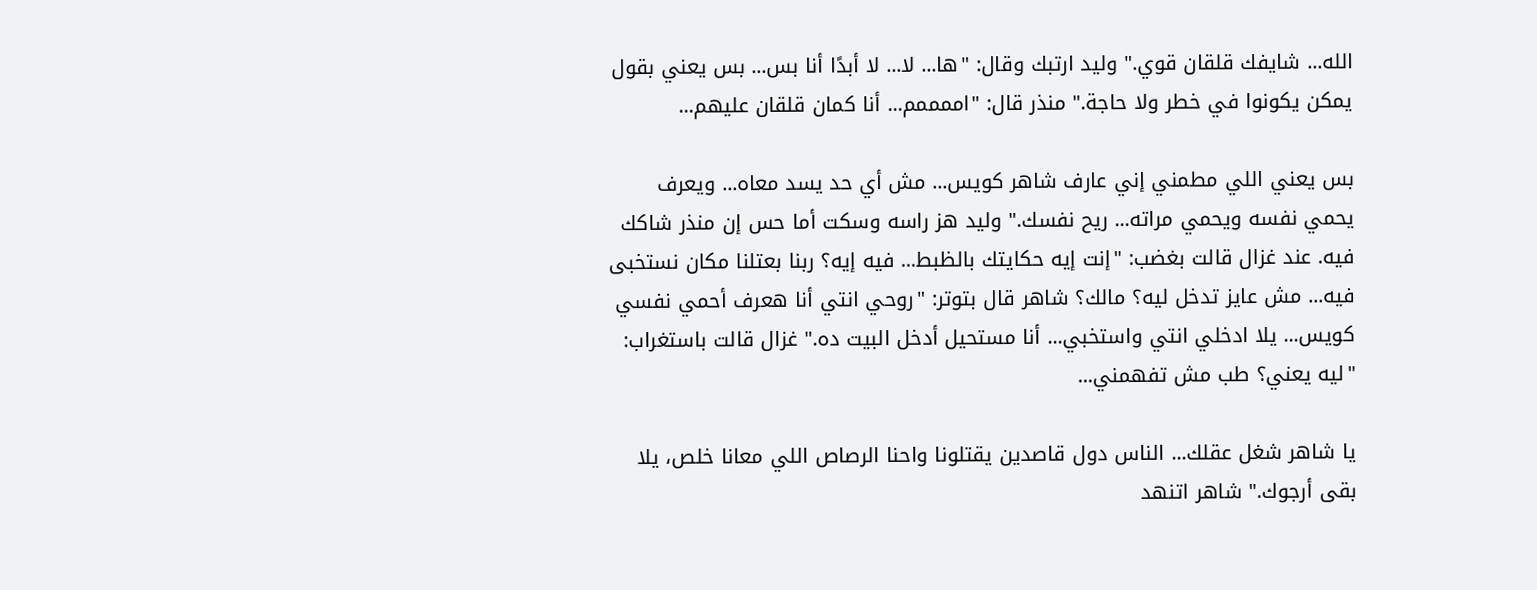الله... شايفك قلقان قوي." وليد ارتبك وقال: "ها... لا... لا أبدًا أنا بس... بس يعني بقول يمكن يكونوا في خطر ولا حاجة." منذر قال: "اممممم... أنا كمان قلقان عليهم...

بس يعني اللي مطمني إني عارف شاهر كويس... مش أي حد يسد معاه... ويعرف يحمي نفسه ويحمي مراته... ريح نفسك." وليد هز راسه وسكت أما حس إن منذر شاكك فيه. عند غزال قالت بغضب: "إنت إيه حكايتك بالظبط... فيه إيه؟ ربنا بعتلنا مكان نستخبى فيه... مش عايز تدخل ليه؟ مالك؟ شاهر قال بتوتر: "روحي انتي أنا هعرف أحمي نفسي كويس... يلا ادخلي انتي واستخبي... أنا مستحيل أدخل البيت ده." غزال قالت باستغراب: "ليه يعني؟ طب مش تفهمني...

يا شاهر شغل عقلك... الناس دول قاصدين يقتلونا واحنا الرصاص اللي معانا خلص، يلا بقى أرجوك." شاهر اتنهد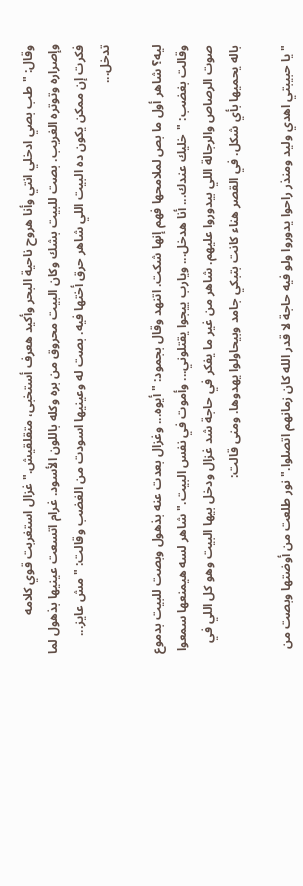وقال: "طب بصي ادخلي انتي وأنا هروح ناحية البحر وأكيد هعرف أستخبى، متقلقيش." غزال استغربت قوي كلامه وإصراره وتوتره الغريب. بصت للبيت بشك وكان البيت محروق من بره وكله باللون الأسود. غرام اتسعت عينيها بذهول لما فكرت إن ممكن يكون ده البيت اللي شاهر حرق أختها فيه. بصت له وعينيها اسودت من الغضب وقالت: "مش عايز... تدخل...

ليه؟ شاهر أول ما بص لملامحها فهم إنها شكت. اتنهد وقال بجمود: "أيوه... وغزال بعدت عنه بذهول وبصت للبيت بدموع وقالت بغضب: "خليك عندك... أنا هدخل... ويارب ييجوا يقتلوني... وأموت في نفس البيت." شاهر لسه هيمنعها سمعوا صوت الرصاص والرجالة اللي بيدوروا عليهم. شاهر من غير ما يفكر في حاجة شد غزال ودخل بيها البيت وهو كل اللي في باله يحميها بأي شكل. في القصر هناء كانت بتبكي جامد وبيحاولوا يهدوها. ومنى قالت:

"يا حبيبتي اهدي وليد ومنذر راحوا يدوروا ولو فيه حاجة لا قدر الله كان زمانهم اتصلوا." نور طلعت من أوضتها وبصت من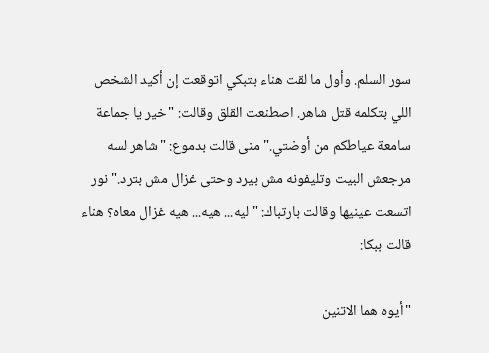سور السلم. وأول ما لقت هناء بتبكي اتوقعت إن أكيد الشخص اللي بتكلمه قتل شاهر. اصطنعت القلق وقالت: "خير يا جماعة سامعة عياطكم من أوضتي." منى قالت بدموع: "شاهر لسه مرجعش البيت وتليفونه مش بيرد وحتى غزال مش بترد." نور اتسعت عينيها وقالت بارتباك: "ليه... هيه... هيه غزال معاه؟ هناء قالت ببكا:

"أيوه هما الاتنين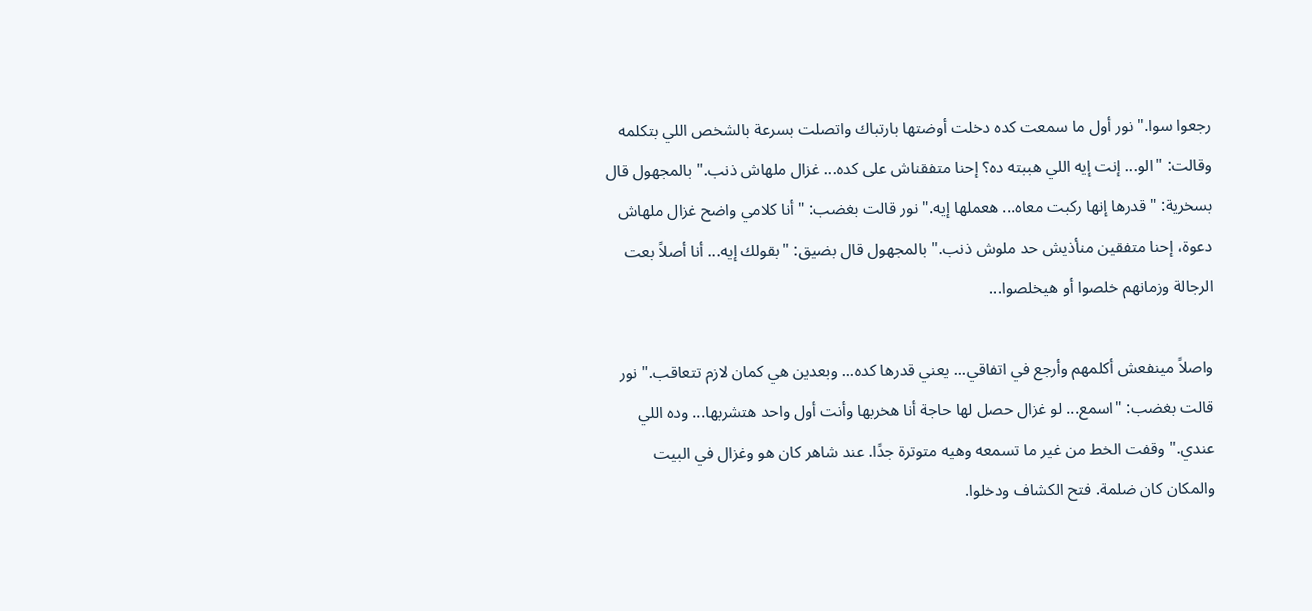رجعوا سوا." نور أول ما سمعت كده دخلت أوضتها بارتباك واتصلت بسرعة بالشخص اللي بتكلمه وقالت: "الو... إنت إيه اللي هببته ده؟ إحنا متفقناش على كده... غزال ملهاش ذنب." بالمجهول قال بسخرية: "قدرها إنها ركبت معاه... هعملها إيه." نور قالت بغضب: "أنا كلامي واضح غزال ملهاش دعوة، إحنا متفقين منأذيش حد ملوش ذنب." بالمجهول قال بضيق: "بقولك إيه... أنا أصلاً بعت الرجالة وزمانهم خلصوا أو هيخلصوا...

واصلاً مينفعش أكلمهم وأرجع في اتفاقي... يعني قدرها كده... وبعدين هي كمان لازم تتعاقب." نور قالت بغضب: "اسمع... لو غزال حصل لها حاجة أنا هخربها وأنت أول واحد هتشربها... وده اللي عندي." وقفت الخط من غير ما تسمعه وهيه متوترة جدًا. عند شاهر كان هو وغزال في البيت والمكان كان ضلمة. فتح الكشاف ودخلوا.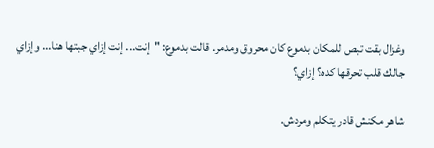وغزال بقت تبص للمكان بدموع كان محروق ومدمر. قالت بدموع: "إنت... إنت إزاي جبتها هنا... وإزاي جالك قلب تحرقها كده؟ إزاي؟

شاهر مكنش قادر يتكلم ومردش.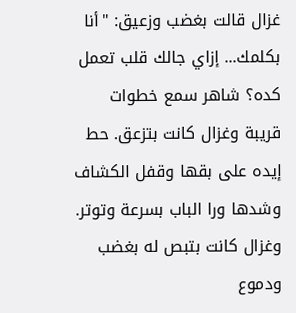غزال قالت بغضب وزعيق: "أنا بكلمك... إزاي جالك قلب تعمل كده؟ شاهر سمع خطوات قريبة وغزال كانت بتزعق. حط إيده على بقها وقفل الكشاف وشدها ورا الباب بسرعة وتوتر. وغزال كانت بتبص له بغضب ودموع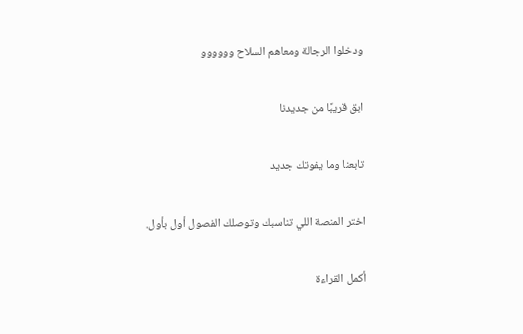ودخلوا الرجالة ومعاهم السلاح وووووو

ابق قريبًا من جديدنا

تابعنا وما يفوتك جديد

اختر المنصة اللي تناسبك وتوصلك الفصول أول بأول.

أكمل القراءة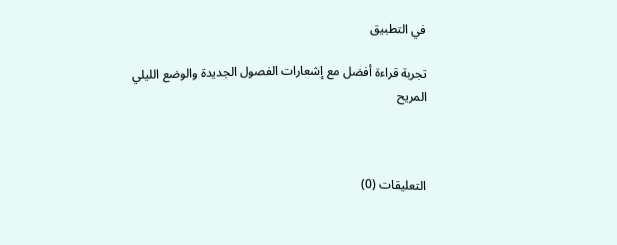في التطبيق

تجربة قراءة أفضل مع إشعارات الفصول الجديدة والوضع الليلي المريح



التعليقات (0)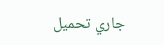جاري تحميل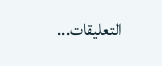التعليقات...